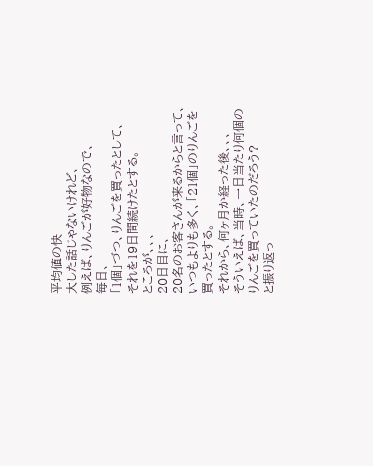平均値の快
大した話じゃないけれど、
例えば、りんごが好物なので、
毎日、
「1個」づつ、りんごを買ったとして、
それを19日間続けたとする。
ところが、、、
20日目に、
20名のお客さんが来るからと言って、
いつもよりも多く、「21個」のりんごを
買ったとする。
それから、何ヶ月か経った後、、、
そういえば、当時、一日当たり何個の
りんごを買っていたのだろう?
と振り返っ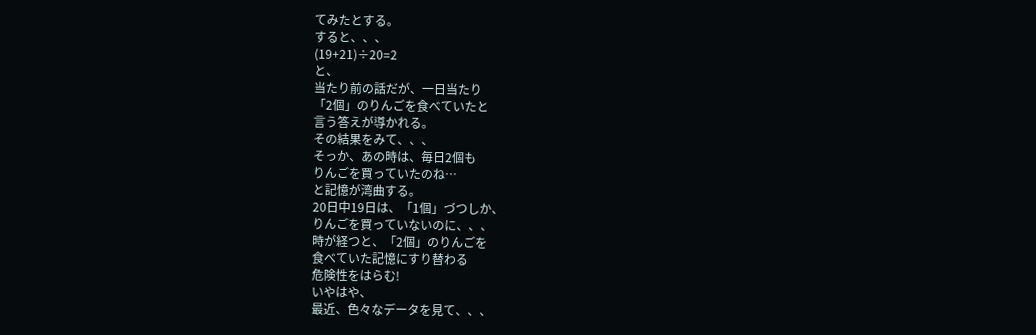てみたとする。
すると、、、
(19+21)÷20=2
と、
当たり前の話だが、一日当たり
「2個」のりんごを食べていたと
言う答えが導かれる。
その結果をみて、、、
そっか、あの時は、毎日2個も
りんごを買っていたのね…
と記憶が湾曲する。
20日中19日は、「1個」づつしか、
りんごを買っていないのに、、、
時が経つと、「2個」のりんごを
食べていた記憶にすり替わる
危険性をはらむ!
いやはや、
最近、色々なデータを見て、、、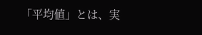「平均値」とは、実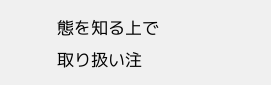態を知る上で
取り扱い注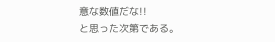意な数値だな!!
と思った次第である。